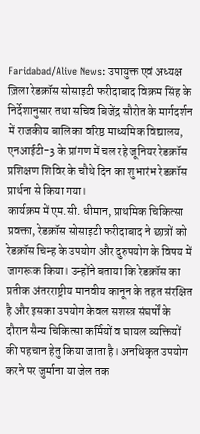Faridabad/Alive News: उपायुक्त एवं अध्यक्ष ज़िला रेडक्रॉस सोसाइटी फरीदाबाद विक्रम सिंह के निर्देशानुसार तथा सचिव बिजेंद्र सौरोत के मार्गदर्शन में राजकीय बालिका वरिष्ठ माध्यमिक विद्यालय, एनआईटी-3 के प्रांगण में चल रहे जूनियर रेडक्रॉस प्रशिक्षण शिविर के चौथे दिन का शुभारंभ रेडक्रॉस प्रार्थना से किया गया।
कार्यक्रम में एम.सी. धीमान, प्राथमिक चिकित्सा प्रवक्ता, रेडक्रॉस सोसाइटी फरीदाबाद ने छात्रों को रेडक्रॉस चिन्ह के उपयोग और दुरुपयोग के विषय में जागरूक किया। उन्होंने बताया कि रेडक्रॉस का प्रतीक अंतरराष्ट्रीय मानवीय कानून के तहत संरक्षित है और इसका उपयोग केवल सशस्त्र संघर्षों के दौरान सैन्य चिकित्सा कर्मियों व घायल व्यक्तियों की पहचान हेतु किया जाता है। अनधिकृत उपयोग करने पर जुर्माना या जेल तक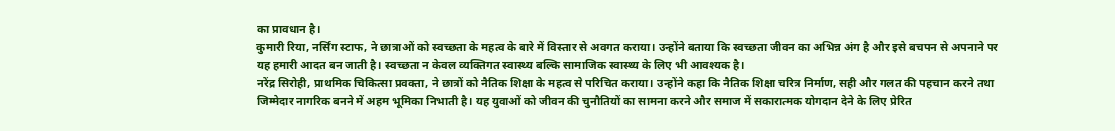का प्रावधान है।
कुमारी रिया, नर्सिंग स्टाफ, ने छात्राओं को स्वच्छता के महत्व के बारे में विस्तार से अवगत कराया। उन्होंने बताया कि स्वच्छता जीवन का अभिन्न अंग है और इसे बचपन से अपनाने पर यह हमारी आदत बन जाती है। स्वच्छता न केवल व्यक्तिगत स्वास्थ्य बल्कि सामाजिक स्वास्थ्य के लिए भी आवश्यक है।
नरेंद्र सिरोही, प्राथमिक चिकित्सा प्रवक्ता, ने छात्रों को नैतिक शिक्षा के महत्व से परिचित कराया। उन्होंने कहा कि नैतिक शिक्षा चरित्र निर्माण, सही और गलत की पहचान करने तथा जिम्मेदार नागरिक बनने में अहम भूमिका निभाती है। यह युवाओं को जीवन की चुनौतियों का सामना करने और समाज में सकारात्मक योगदान देने के लिए प्रेरित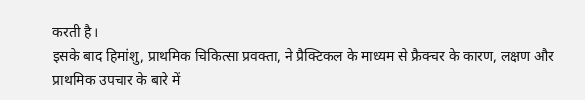करती है।
इसके बाद हिमांशु, प्राथमिक चिकित्सा प्रवक्ता, ने प्रैक्टिकल के माध्यम से फ्रैक्चर के कारण, लक्षण और प्राथमिक उपचार के बारे में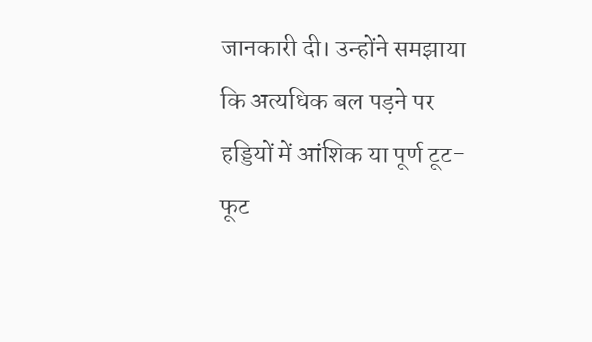जानकारी दी। उन्होंने समझाया कि अत्यधिक बल पड़ने पर हड्डियों में आंशिक या पूर्ण टूट-फूट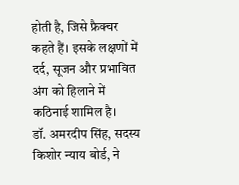होती है, जिसे फ्रैक्चर कहते हैं। इसके लक्षणों में दर्द, सूजन और प्रभावित अंग को हिलाने में कठिनाई शामिल है।
डॉ. अमरदीप सिंह, सदस्य किशोर न्याय बोर्ड, ने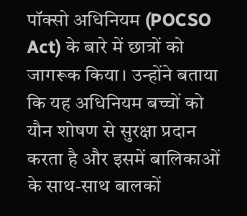पॉक्सो अधिनियम (POCSO Act) के बारे में छात्रों को जागरूक किया। उन्होंने बताया कि यह अधिनियम बच्चों को यौन शोषण से सुरक्षा प्रदान करता है और इसमें बालिकाओं के साथ-साथ बालकों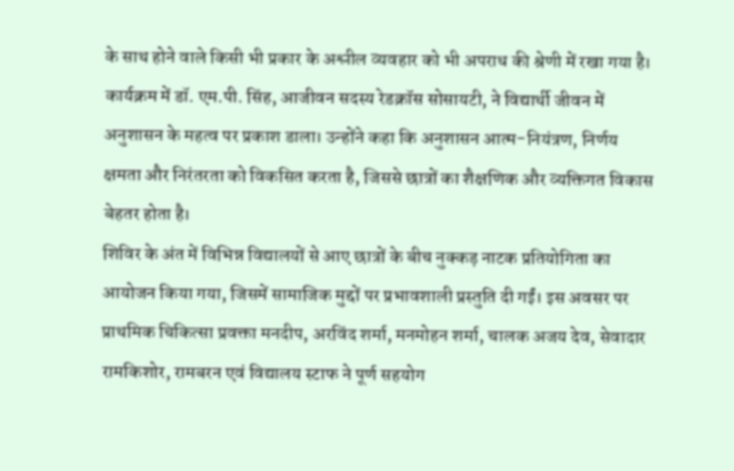के साथ होने वाले किसी भी प्रकार के अश्लील व्यवहार को भी अपराध की श्रेणी में रखा गया है।
कार्यक्रम में डॉ. एम.पी. सिंह, आजीवन सदस्य रेडक्रॉस सोसायटी, ने विद्यार्थी जीवन में अनुशासन के महत्व पर प्रकाश डाला। उन्होंने कहा कि अनुशासन आत्म-नियंत्रण, निर्णय क्षमता और निरंतरता को विकसित करता है, जिससे छात्रों का शैक्षणिक और व्यक्तिगत विकास बेहतर होता है।
शिविर के अंत में विभिन्न विद्यालयों से आए छात्रों के बीच नुक्कड़ नाटक प्रतियोगिता का आयोजन किया गया, जिसमें सामाजिक मुद्दों पर प्रभावशाली प्रस्तुति दी गईं। इस अवसर पर प्राथमिक चिकित्सा प्रवक्ता मनदीप, अरविंद शर्मा, मनमोहन शर्मा, चालक अजय देव, सेवादार रामकिशोर, रामबरन एवं विद्यालय स्टाफ ने पूर्ण सहयोग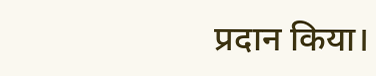प्रदान किया।